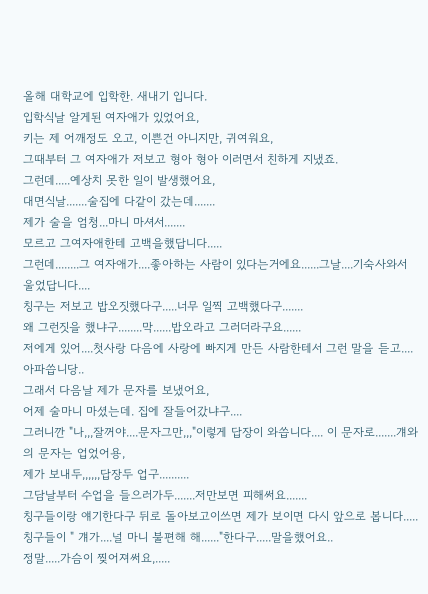올해 대학교에 입학한. 새내기 입니다.
입학식날 알게된 여자애가 있었어요,
키는 제 어깨정도 오고, 이쁜건 아니지만, 귀여워요,
그때부터 그 여자애가 저보고 형아 형아 이러면서 친하게 지냈죠.
그런데.....예상치 못한 일이 발생했어요,
대면식날.......술집에 다같이 갔는데.......
제가 술을 엄청...마니 마셔서.......
모르고 그여자애한테 고백을했답니다.....
그런데........그 여자애가....좋아하는 사람이 있다는거에요......그날....기숙사와서 울었답니다....
칭구는 저보고 밥오짓했다구.....너무 일찍 고백했다구.......
왜 그런짓을 했냐구........막......밥오라고 그러더라구요......
저에게 있어....첫사랑 다음에 사랑에 빠지게 만든 사람한테서 그런 말을 듣고....아파씁니당..
그래서 다음날 제가 문자를 보냈어요,
어제 술마니 마셨는데. 집에 잘들어갔냐구....
그러니깐 "나,,,잘꺼야....문자그만,,,"이렇게 답장이 와씁니다.... 이 문자로.......걔와의 문자는 업었어용,
제가 보내두,,,,,,답장두 업구..........
그담날부터 수업을 들으러가두.......저만보면 피해써요.......
칭구들이랑 얘기한다구 뒤로 돌아보고이쓰면 제가 보이면 다시 앞으로 봅니다.....
칭구들이 " 걔가....널 마니 불편해 해......"한다구.....말을했어요..
정말.....가슴이 찢어져써요,.....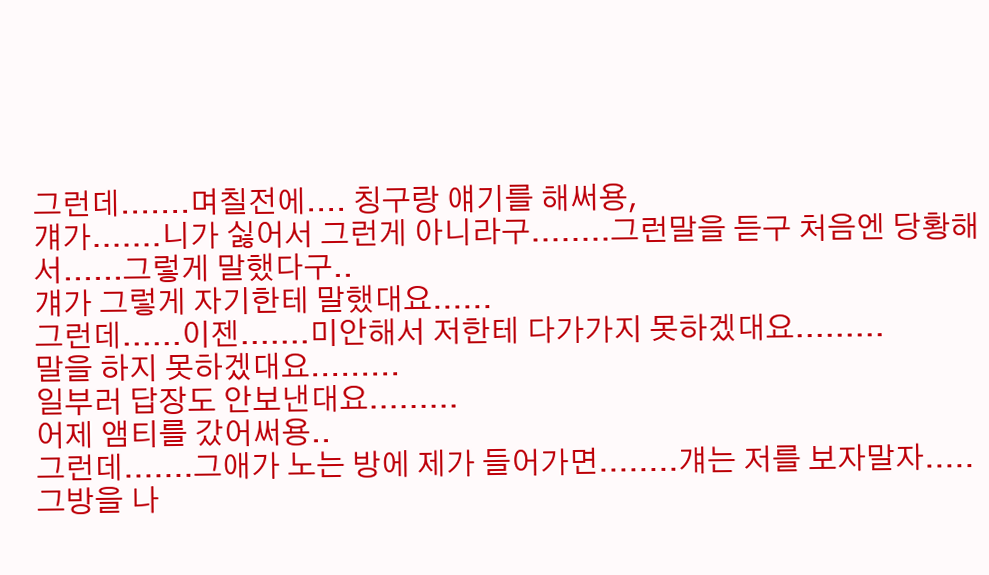그런데.......며칠전에.... 칭구랑 얘기를 해써용,
걔가.......니가 싫어서 그런게 아니라구........그런말을 듣구 처음엔 당황해서......그렇게 말했다구..
걔가 그렇게 자기한테 말했대요......
그런데......이젠.......미안해서 저한테 다가가지 못하겠대요.........
말을 하지 못하겠대요.........
일부러 답장도 안보낸대요.........
어제 앰티를 갔어써용..
그런데.......그애가 노는 방에 제가 들어가면........걔는 저를 보자말자.....
그방을 나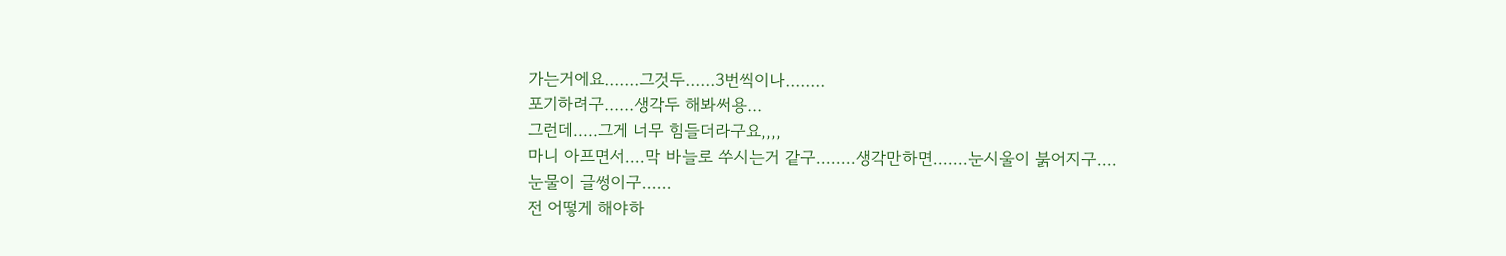가는거에요.......그것두......3번씩이나........
포기하려구......생각두 해봐써용...
그런데.....그게 너무 힘들더라구요,,,,
마니 아프면서....막 바늘로 쑤시는거 같구........생각만하면.......눈시울이 붉어지구....
눈물이 글썽이구......
전 어떻게 해야하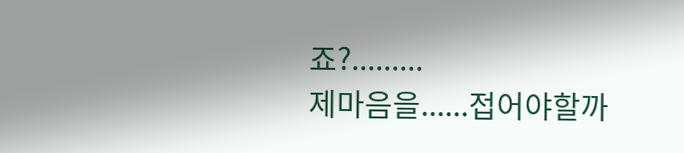죠?.........
제마음을......접어야할까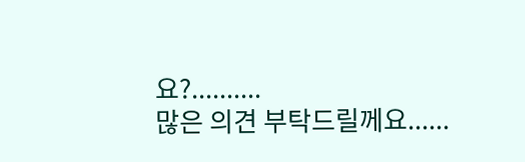요?..........
많은 의견 부탁드릴께요......